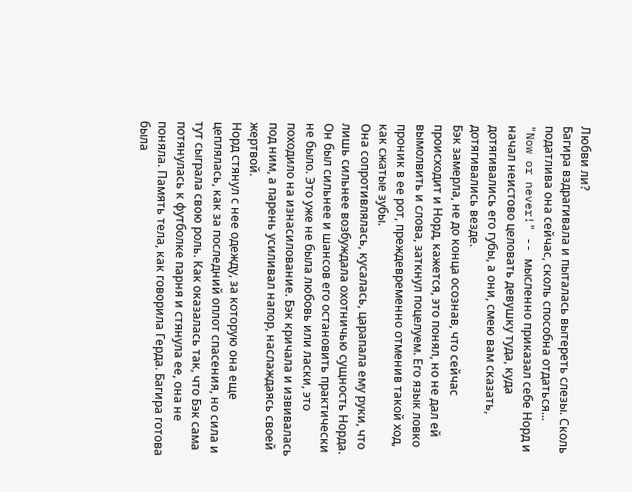Любви ли?
Багира вздрагивала и пыталась вытереть слезы. Сколь податлива она сейчас, сколь способна отдаться...
"Now or never!" -- мысленно приказал себе Норд и начал неистово целовать девушку туда, куда дотягивались его губы, а они, смею вам сказать, дотягивались везде.
Бэк замерла, не до конца осознав, что сейчас происходит и Норд, кажется, это понял, но не дал ей вымолвить и слова, заткнул поцелуем. Его язык ловко проник в ее рот, преждевременно отменив такой ход, как сжатые зубы.
Она сопротивлялась, кусалась, царапала ему руки, что лишь сильнее возбуждала охотничью сущность Норда. Он был сильнее и шансов его остановить практически не было. Это уже не была любовь или ласки, это походило на изнасилование. Бэк кричала и извивалась под ним, а парень усиливал напор, наслаждаясь своей жертвой.
Норд стянул с нее одежду, за которую она еще цеплялась, как за последний оплот спасения, но сила и тут сыграла свою роль. Как оказалась так, что Бэк сама потянулась к футболке парня и стянула ее, она не поняла. Память тела, как говорила Герда. Багира готова была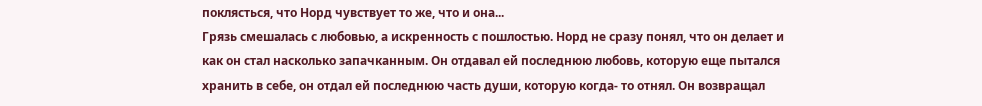поклясться, что Норд чувствует то же, что и она...
Грязь смешалась с любовью, а искренность с пошлостью. Норд не сразу понял, что он делает и как он стал насколько запачканным. Он отдавал ей последнюю любовь, которую еще пытался хранить в себе, он отдал ей последнюю часть души, которую когда- то отнял. Он возвращал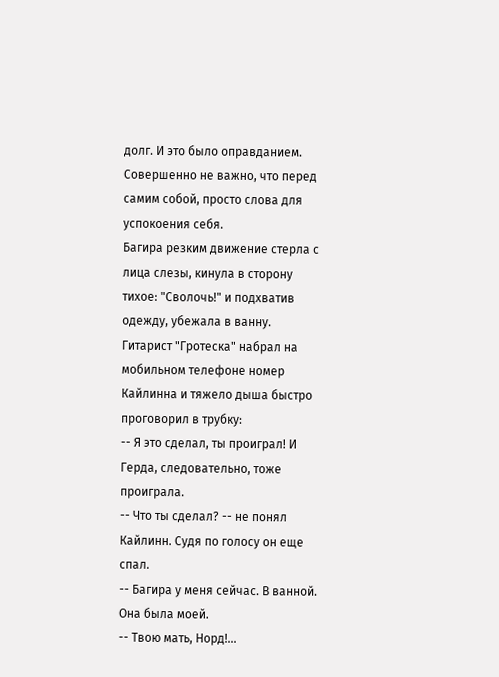долг. И это было оправданием. Совершенно не важно, что перед самим собой, просто слова для успокоения себя.
Багира резким движение стерла с лица слезы, кинула в сторону тихое: "Сволочь!" и подхватив одежду, убежала в ванну.
Гитарист "Гротеска" набрал на мобильном телефоне номер Кайлинна и тяжело дыша быстро проговорил в трубку:
-- Я это сделал, ты проиграл! И Герда, следовательно, тоже проиграла.
-- Что ты сделал? -- не понял Кайлинн. Судя по голосу он еще спал.
-- Багира у меня сейчас. В ванной. Она была моей.
-- Твою мать, Норд!...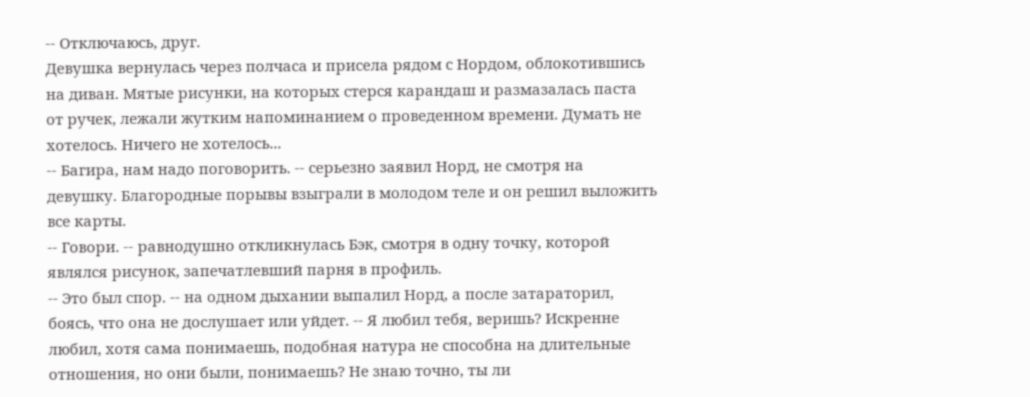-- Отключаюсь, друг.
Девушка вернулась через полчаса и присела рядом с Нордом, облокотившись на диван. Мятые рисунки, на которых стерся карандаш и размазалась паста от ручек, лежали жутким напоминанием о проведенном времени. Думать не хотелось. Ничего не хотелось...
-- Багира, нам надо поговорить. -- серьезно заявил Норд, не смотря на девушку. Благородные порывы взыграли в молодом теле и он решил выложить все карты.
-- Говори. -- равнодушно откликнулась Бэк, смотря в одну точку, которой являлся рисунок, запечатлевший парня в профиль.
-- Это был спор. -- на одном дыхании выпалил Норд, а после затараторил, боясь, что она не дослушает или уйдет. -- Я любил тебя, веришь? Искренне любил, хотя сама понимаешь, подобная натура не способна на длительные отношения, но они были, понимаешь? Не знаю точно, ты ли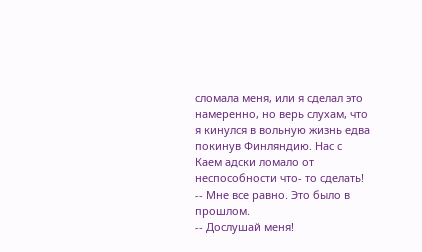сломала меня, или я сделал это намеренно, но верь слухам, что я кинулся в вольную жизнь едва покинув Финляндию. Нас с Каем адски ломало от неспособности что- то сделать!
-- Мне все равно. Это было в прошлом.
-- Дослушай меня!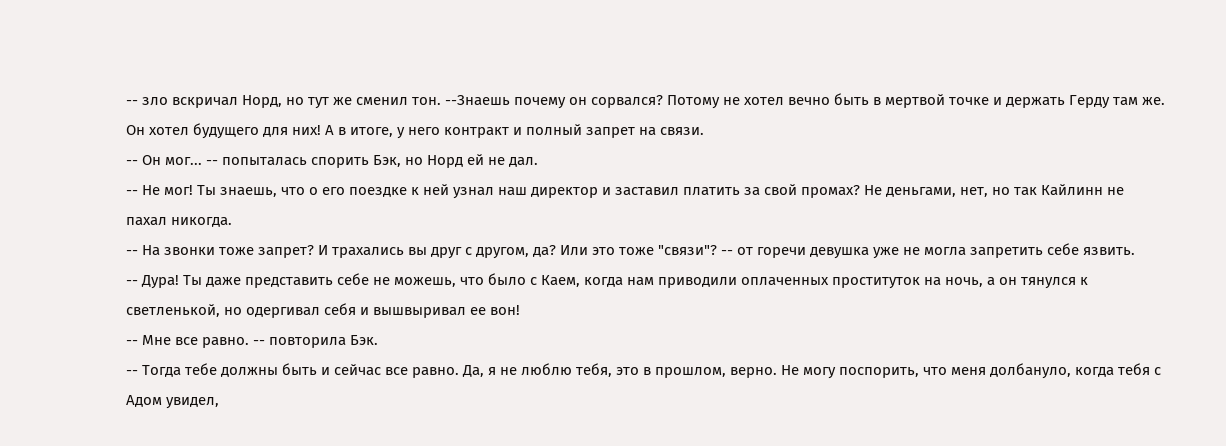-- зло вскричал Норд, но тут же сменил тон. --Знаешь почему он сорвался? Потому не хотел вечно быть в мертвой точке и держать Герду там же. Он хотел будущего для них! А в итоге, у него контракт и полный запрет на связи.
-- Он мог... -- попыталась спорить Бэк, но Норд ей не дал.
-- Не мог! Ты знаешь, что о его поездке к ней узнал наш директор и заставил платить за свой промах? Не деньгами, нет, но так Кайлинн не пахал никогда.
-- На звонки тоже запрет? И трахались вы друг с другом, да? Или это тоже "связи"? -- от горечи девушка уже не могла запретить себе язвить.
-- Дура! Ты даже представить себе не можешь, что было с Каем, когда нам приводили оплаченных проституток на ночь, а он тянулся к светленькой, но одергивал себя и вышвыривал ее вон!
-- Мне все равно. -- повторила Бэк.
-- Тогда тебе должны быть и сейчас все равно. Да, я не люблю тебя, это в прошлом, верно. Не могу поспорить, что меня долбануло, когда тебя с Адом увидел,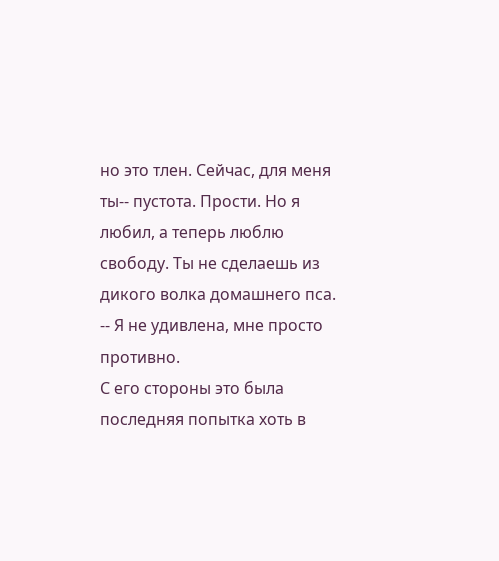но это тлен. Сейчас, для меня ты-- пустота. Прости. Но я любил, а теперь люблю свободу. Ты не сделаешь из дикого волка домашнего пса.
-- Я не удивлена, мне просто противно.
С его стороны это была последняя попытка хоть в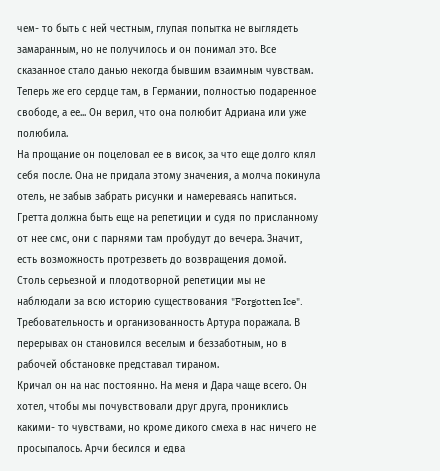чем- то быть с ней честным, глупая попытка не выглядеть замаранным, но не получилось и он понимал это. Все сказанное стало данью некогда бывшим взаимным чувствам. Теперь же его сердце там, в Германии, полностью подаренное свободе, а ее... Он верил, что она полюбит Адриана или уже полюбила.
На прощание он поцеловал ее в висок, за что еще долго клял себя после. Она не придала этому значения, а молча покинула отель, не забыв забрать рисунки и намереваясь напиться. Гретта должна быть еще на репетиции и судя по присланному от нее смс, они с парнями там пробудут до вечера. Значит, есть возможность протрезветь до возвращения домой.
Столь серьезной и плодотворной репетиции мы не наблюдали за всю историю существования "Forgotten Ice". Требовательность и организованность Артура поражала. В перерывах он становился веселым и беззаботным, но в рабочей обстановке представал тираном.
Кричал он на нас постоянно. На меня и Дара чаще всего. Он хотел, чтобы мы почувствовали друг друга, прониклись какими- то чувствами, но кроме дикого смеха в нас ничего не просыпалось. Арчи бесился и едва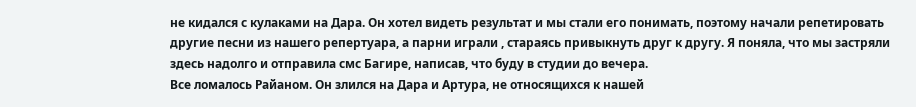не кидался с кулаками на Дара. Он хотел видеть результат и мы стали его понимать, поэтому начали репетировать другие песни из нашего репертуара, а парни играли , стараясь привыкнуть друг к другу. Я поняла, что мы застряли здесь надолго и отправила смс Багире, написав, что буду в студии до вечера.
Все ломалось Райаном. Он злился на Дара и Артура, не относящихся к нашей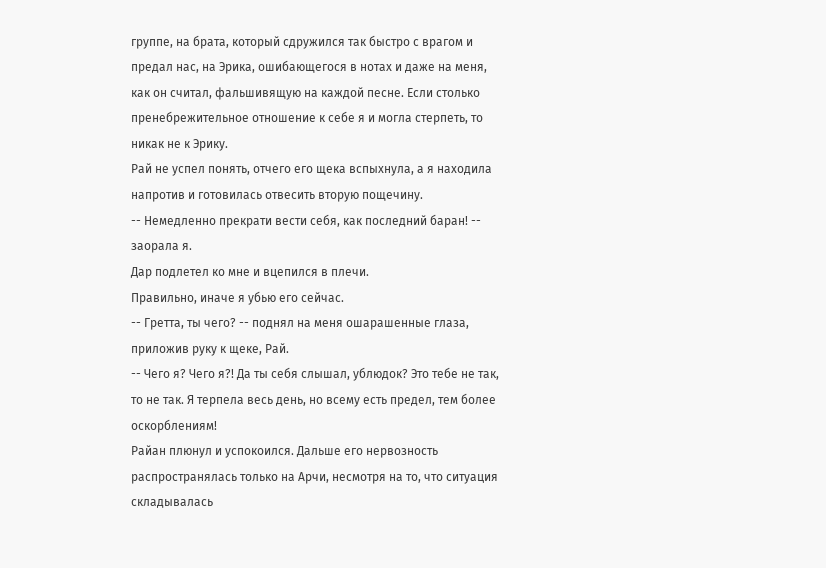группе, на брата, который сдружился так быстро с врагом и предал нас, на Эрика, ошибающегося в нотах и даже на меня, как он считал, фальшивящую на каждой песне. Если столько пренебрежительное отношение к себе я и могла стерпеть, то никак не к Эрику.
Рай не успел понять, отчего его щека вспыхнула, а я находила напротив и готовилась отвесить вторую пощечину.
-- Немедленно прекрати вести себя, как последний баран! -- заорала я.
Дар подлетел ко мне и вцепился в плечи.
Правильно, иначе я убью его сейчас.
-- Гретта, ты чего? -- поднял на меня ошарашенные глаза, приложив руку к щеке, Рай.
-- Чего я? Чего я?! Да ты себя слышал, ублюдок? Это тебе не так, то не так. Я терпела весь день, но всему есть предел, тем более оскорблениям!
Райан плюнул и успокоился. Дальше его нервозность распространялась только на Арчи, несмотря на то, что ситуация складывалась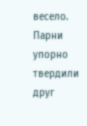весело. Парни упорно твердили друг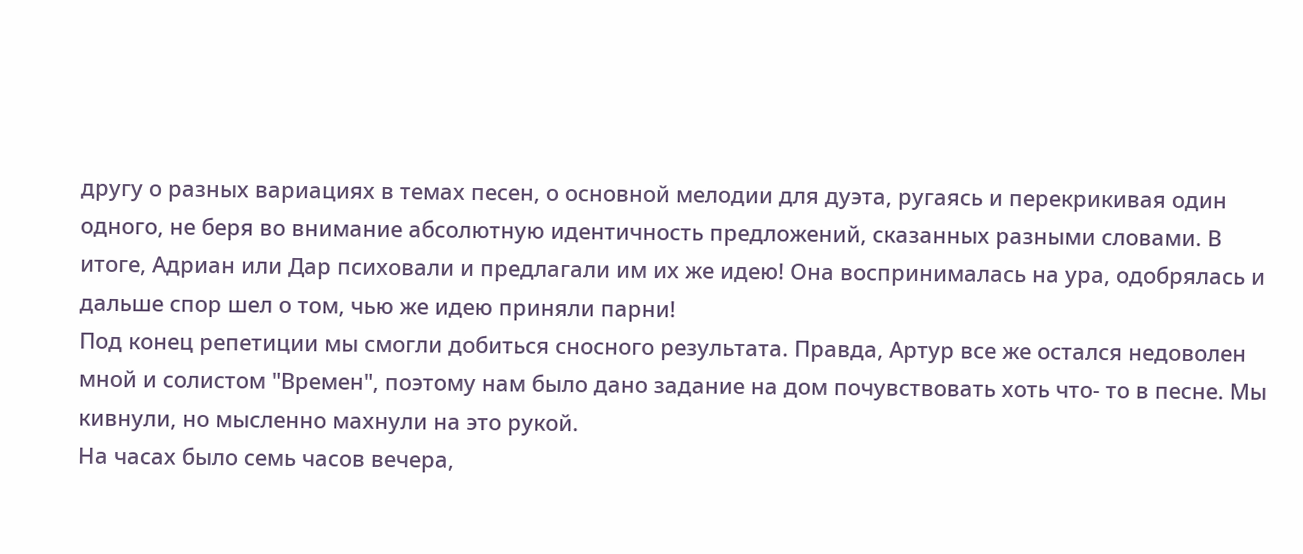другу о разных вариациях в темах песен, о основной мелодии для дуэта, ругаясь и перекрикивая один одного, не беря во внимание абсолютную идентичность предложений, сказанных разными словами. В итоге, Адриан или Дар психовали и предлагали им их же идею! Она воспринималась на ура, одобрялась и дальше спор шел о том, чью же идею приняли парни!
Под конец репетиции мы смогли добиться сносного результата. Правда, Артур все же остался недоволен мной и солистом "Времен", поэтому нам было дано задание на дом почувствовать хоть что- то в песне. Мы кивнули, но мысленно махнули на это рукой.
На часах было семь часов вечера,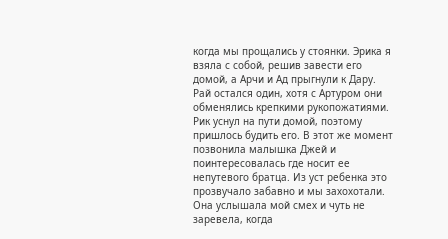когда мы прощались у стоянки. Эрика я взяла с собой, решив завести его домой, а Арчи и Ад прыгнули к Дару. Рай остался один, хотя с Артуром они обменялись крепкими рукопожатиями.
Рик уснул на пути домой, поэтому пришлось будить его. В этот же момент позвонила малышка Джей и поинтересовалась где носит ее непутевого братца. Из уст ребенка это прозвучало забавно и мы захохотали. Она услышала мой смех и чуть не заревела, когда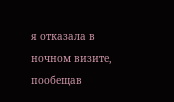я отказала в ночном визите, пообещав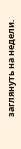заглянуть на недели.